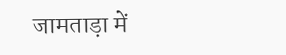जामताड़ा में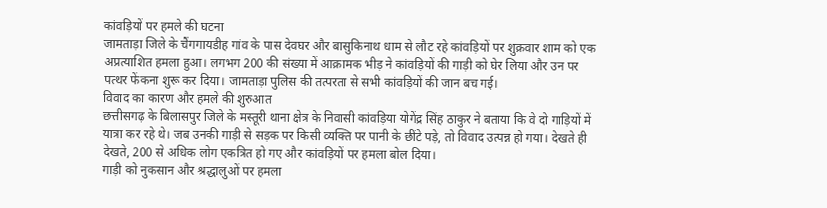कांवड़ियों पर हमले की घटना
जामताड़ा जिले के चैंगगायडीह गांव के पास देवघर और बासुकिनाथ धाम से लौट रहे कांवड़ियों पर शुक्रवार शाम को एक अप्रत्याशित हमला हुआ। लगभग 200 की संख्या में आक्रामक भीड़ ने कांवड़ियों की गाड़ी को घेर लिया और उन पर पत्थर फेंकना शुरू कर दिया। जामताड़ा पुलिस की तत्परता से सभी कांवड़ियों की जान बच गई।
विवाद का कारण और हमले की शुरुआत
छत्तीसगढ़ के बिलासपुर जिले के मस्तूरी थाना क्षेत्र के निवासी कांवड़िया योगेंद्र सिंह ठाकुर ने बताया कि वे दो गाड़ियों में यात्रा कर रहे थे। जब उनकी गाड़ी से सड़क पर किसी व्यक्ति पर पानी के छींटे पड़े, तो विवाद उत्पन्न हो गया। देखते ही देखते, 200 से अधिक लोग एकत्रित हो गए और कांवड़ियों पर हमला बोल दिया।
गाड़ी को नुकसान और श्रद्धालुओं पर हमला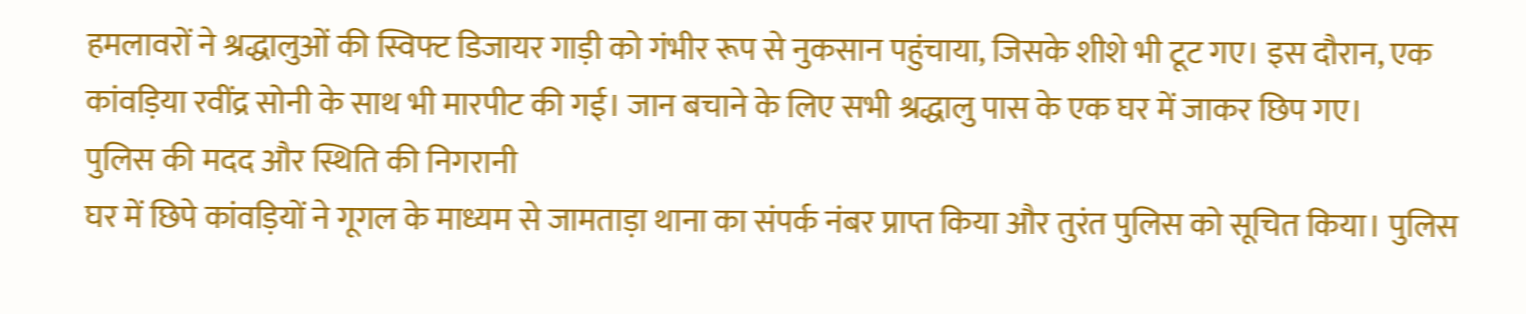हमलावरों ने श्रद्धालुओं की स्विफ्ट डिजायर गाड़ी को गंभीर रूप से नुकसान पहुंचाया, जिसके शीशे भी टूट गए। इस दौरान, एक कांवड़िया रवींद्र सोनी के साथ भी मारपीट की गई। जान बचाने के लिए सभी श्रद्धालु पास के एक घर में जाकर छिप गए।
पुलिस की मदद और स्थिति की निगरानी
घर में छिपे कांवड़ियों ने गूगल के माध्यम से जामताड़ा थाना का संपर्क नंबर प्राप्त किया और तुरंत पुलिस को सूचित किया। पुलिस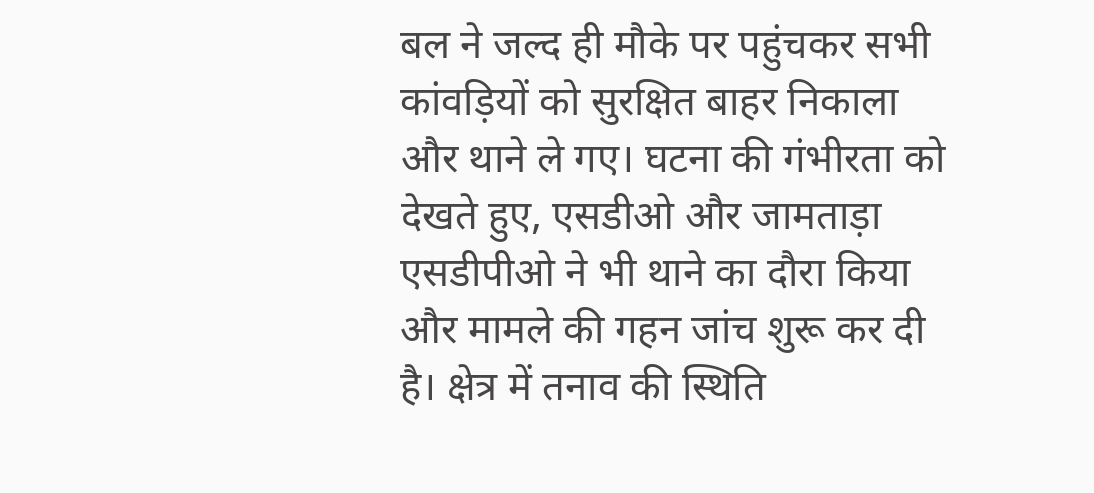बल ने जल्द ही मौके पर पहुंचकर सभी कांवड़ियों को सुरक्षित बाहर निकाला और थाने ले गए। घटना की गंभीरता को देखते हुए, एसडीओ और जामताड़ा एसडीपीओ ने भी थाने का दौरा किया और मामले की गहन जांच शुरू कर दी है। क्षेत्र में तनाव की स्थिति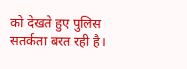को देखते हुए पुलिस सतर्कता बरत रही है।